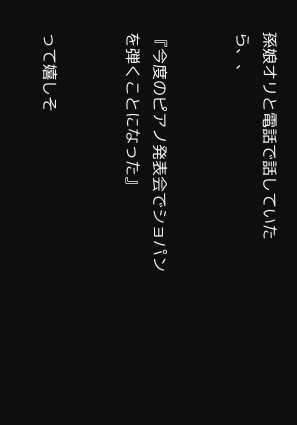孫娘オリと電話で話していたら、、


『今度のピアノ発表会でショパンを弾くことになった』


って嬉しそ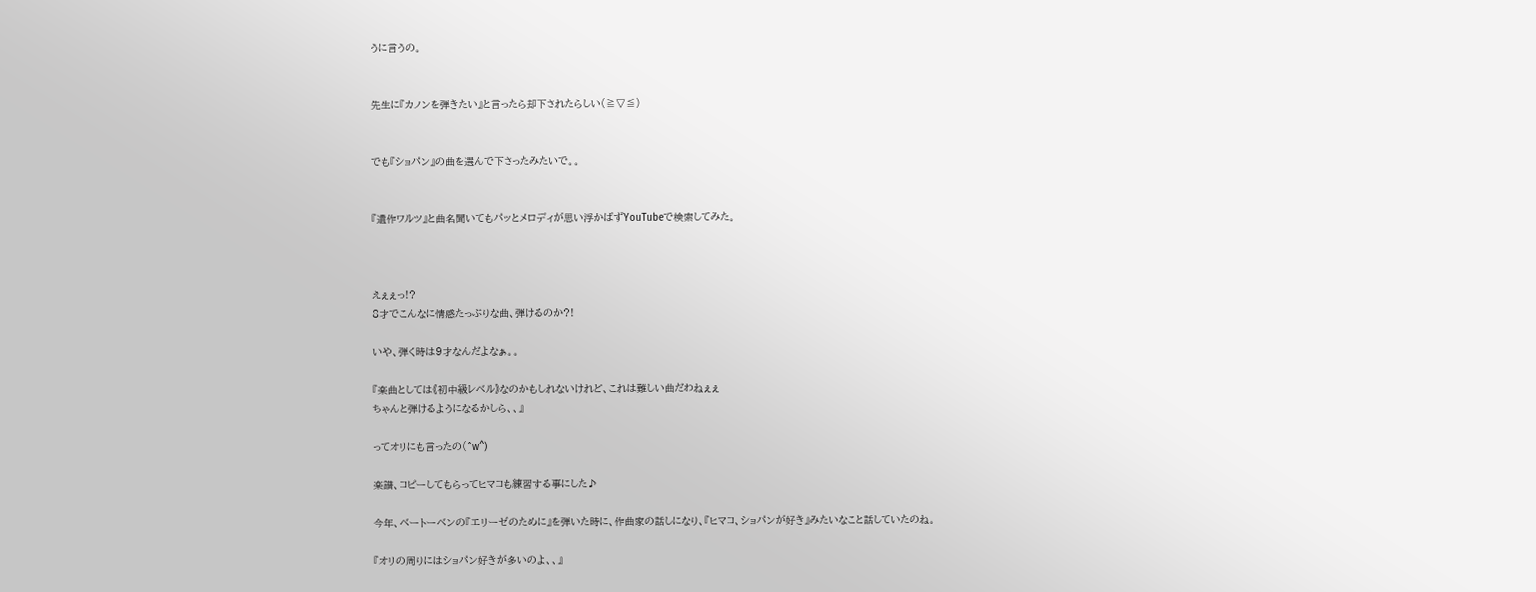うに言うの。


先生に『カノンを弾きたい』と言ったら却下されたらしい(≧▽≦)


でも『ショパン』の曲を選んで下さったみたいで。。


『遺作ワルツ』と曲名聞いてもパッとメロディが思い浮かばずYouTubeで検索してみた。



えぇぇっ!?
8才でこんなに情感たっぷりな曲、弾けるのか?!

いや、弾く時は9才なんだよなぁ。。

『楽曲としては《初中級レベル》なのかもしれないけれど、これは難しい曲だわねぇぇ
ちゃんと弾けるようになるかしら、、』

ってオリにも言ったの(^w^)

楽譜、コピーしてもらってヒマコも練習する事にした♪

今年、ベートーベンの『エリーゼのために』を弾いた時に、作曲家の話しになり、『ヒマコ、ショパンが好き』みたいなこと話していたのね。

『オリの周りにはショパン好きが多いのよ、、』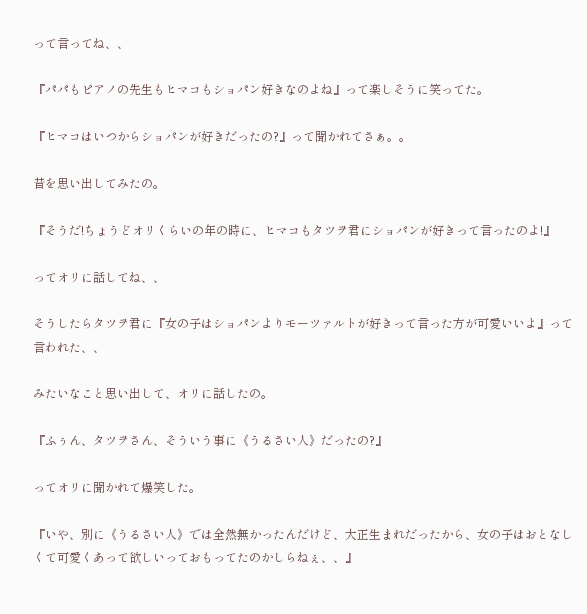って言ってね、、

『パパもピアノの先生もヒマコもショパン好きなのよね』って楽しそうに笑ってた。

『ヒマコはいつからショパンが好きだったの?』って聞かれてさぁ。。

昔を思い出してみたの。

『そうだ!ちょうどオリくらいの年の時に、ヒマコもタツヲ君にショパンが好きって言ったのよ!』

ってオリに話してね、、

そうしたらタツヲ君に『女の子はショパンよりモーツァルトが好きって言った方が可愛いいよ』って言われた、、

みたいなこと思い出して、オリに話したの。

『ふぅん、タツヲさん、そういう事に《うるさい人》だったの?』

ってオリに聞かれて爆笑した。

『いや、別に《うるさい人》では全然無かったんだけど、大正生まれだったから、女の子はおとなしくて可愛くあって欲しいっておもってたのかしらねぇ、、』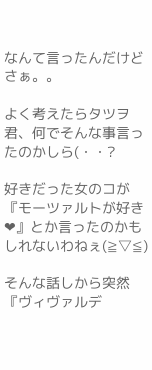なんて言ったんだけどさぁ。。

よく考えたらタツヲ君、何でそんな事言ったのかしら(・・?

好きだった女のコが『モーツァルトが好き❤』とか言ったのかもしれないわねぇ(≧▽≦)

そんな話しから突然『ヴィヴァルデ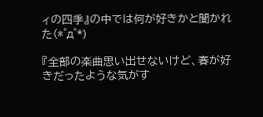ィの四季』の中では何が好きかと聞かれた(*゜д゜*)

『全部の楽曲思い出せないけど、春が好きだったような気がす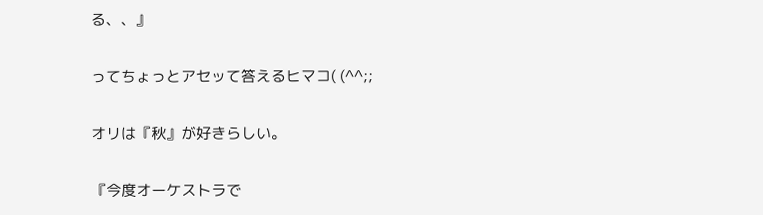る、、』

ってちょっとアセッて答えるヒマコ( (^^;;

オリは『秋』が好きらしい。

『今度オーケストラで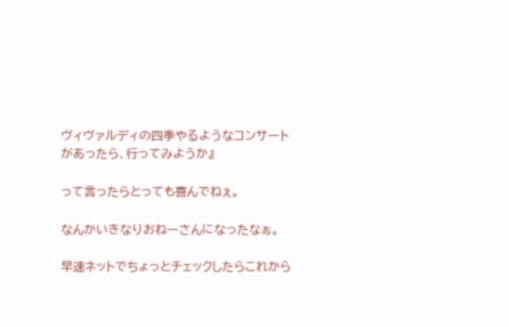ヴィヴァルディの四季やるようなコンサートがあったら、行ってみようか』

って言ったらとっても喜んでねぇ。

なんかいきなりおねーさんになったなぁ。

早速ネットでちょっとチェックしたらこれから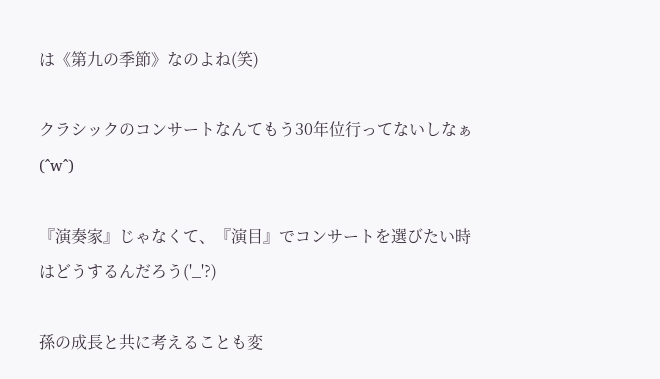は《第九の季節》なのよね(笑)

クラシックのコンサートなんてもう30年位行ってないしなぁ(^w^)

『演奏家』じゃなくて、『演目』でコンサートを選びたい時はどうするんだろう('_'?)

孫の成長と共に考えることも変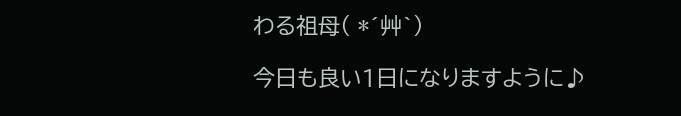わる祖母( *´艸`)

今日も良い1日になりますように♪